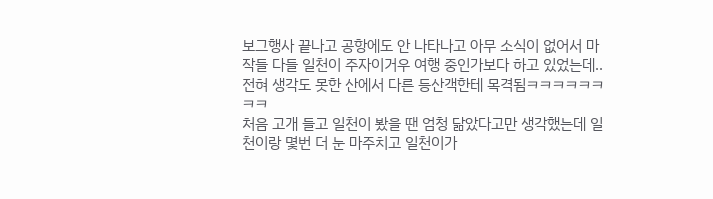보그행사 끝나고 공항에도 안 나타나고 아무 소식이 없어서 마작들 다들 일천이 주자이거우 여행 중인가보다 하고 있었는데..
전혀 생각도 못한 산에서 다른 등산객한테 목격됨ㅋㅋㅋㅋㅋㅋㅋㅋ
처음 고개 들고 일천이 봤을 땐 엄청 닮았다고만 생각했는데 일천이랑 몇번 더 눈 마주치고 일천이가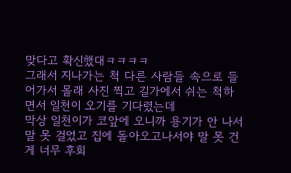맞다고 확신했대ㅋㅋㅋㅋ
그래서 지나가는 척 다른 사람들 속으로 들어가서 몰래 사진 찍고 길가에서 쉬는 척하면서 일천이 오기를 기다렸는데
막상 일천이가 코앞에 오니까 용기가 안 나서 말 못 걸었고 집에 돌아오고나서야 말 못 건게 너무 후회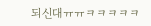되신대ㅠㅠㅋㅋㅋㅋㅋ